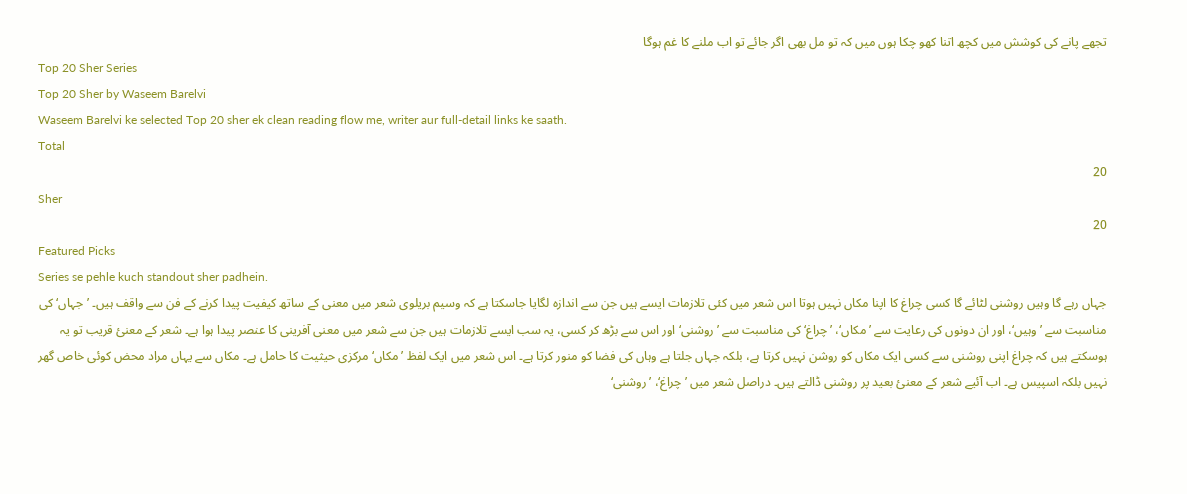تجھے پانے کی کوشش میں کچھ اتنا کھو چکا ہوں میں کہ تو مل بھی اگر جائے تو اب ملنے کا غم ہوگا
Top 20 Sher Series
Top 20 Sher by Waseem Barelvi
Waseem Barelvi ke selected Top 20 sher ek clean reading flow me, writer aur full-detail links ke saath.
Total
20
Sher
20
Featured Picks
Series se pehle kuch standout sher padhein.
جہاں رہے گا وہیں روشنی لٹائے گا کسی چراغ کا اپنا مکاں نہیں ہوتا اس شعر میں کئی تلازمات ایسے ہیں جن سے اندازہ لگایا جاسکتا ہے کہ وسیم بریلوی شعر میں معنی کے ساتھ کیفیت پیدا کرنے کے فن سے واقف ہیں۔ ’جہاں‘ کی مناسبت سے ’وہیں‘، اور ان دونوں کی رعایت سے ’مکاں‘، ’چراغ‘ کی مناسبت سے ’روشنی‘ اور اس سے بڑھ کر کسی، یہ سب ایسے تلازمات ہیں جن سے شعر میں معنی آفرینی کا عنصر پیدا ہوا ہے۔ شعر کے معنیٔ قریب تو یہ ہوسکتے ہیں کہ چراغ اپنی روشنی سے کسی ایک مکاں کو روشن نہیں کرتا ہے، بلکہ جہاں جلتا ہے وہاں کی فضا کو منور کرتا ہے۔ اس شعر میں ایک لفظ ’مکاں‘مرکزی حیثیت کا حامل ہے۔ مکاں سے یہاں مراد محض کوئی خاص گھر نہیں بلکہ اسپیس ہے۔ اب آئیے شعر کے معنیٔ بعید پر روشنی ڈالتے ہیں۔ دراصل شعر میں ’چراغ‘، ’روشنی‘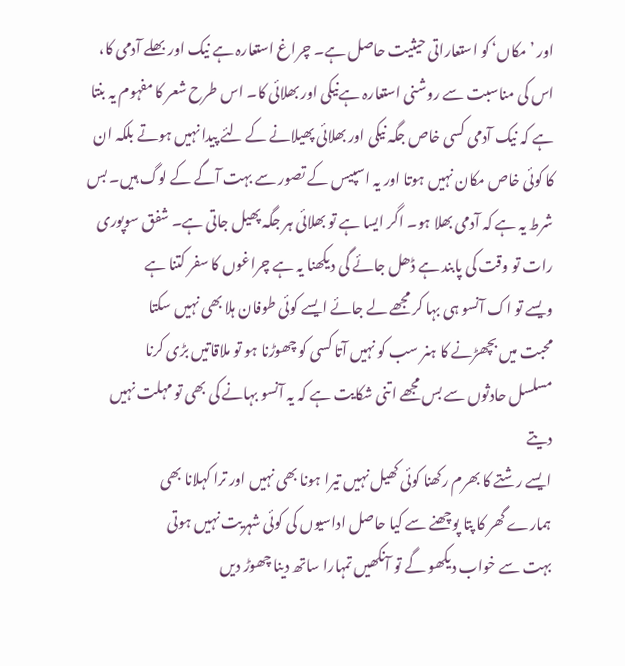اور ’مکاں‘ کو استعاراتی حیثیت حاصل ہے۔ چراغ استعارہ ہے نیک اور بھلے آدمی کا، اس کی مناسبت سے روشنی استعارہ ہےنیکی اور بھلائی کا۔ اس طرح شعر کا مفہوم یہ بنتا ہے کہ نیک آدمی کسی خاص جگہ نیکی اور بھلائی پھیلانے کے لئے پیدا نہیں ہوتے بلکہ ان کا کوئی خاص مکان نہیں ہوتا اور یہ اسپیس کے تصور سے بہت آگے کے لوگ ہیں۔ بس شرط یہ ہے کہ آدمی بھلا ہو۔ اگر ایسا ہے تو بھلائی ہر جگہ پھیل جاتی ہے۔ شفق سوپوری
رات تو وقت کی پابند ہے ڈھل جائے گی دیکھنا یہ ہے چراغوں کا سفر کتنا ہے
ویسے تو اک آنسو ہی بہا کر مجھے لے جائے ایسے کوئی طوفان ہلا بھی نہیں سکتا
محبت میں بچھڑنے کا ہنر سب کو نہیں آتا کسی کو چھوڑنا ہو تو ملاقاتیں بڑی کرنا
مسلسل حادثوں سے بس مجھے اتنی شکایت ہے کہ یہ آنسو بہانے کی بھی تو مہلت نہیں دیتے
ایسے رشتے کا بھرم رکھنا کوئی کھیل نہیں تیرا ہونا بھی نہیں اور ترا کہلانا بھی
ہمارے گھر کا پتا پوچھنے سے کیا حاصل اداسیوں کی کوئی شہریت نہیں ہوتی
بہت سے خواب دیکھو گے تو آنکھیں تمہارا ساتھ دینا چھوڑ دیں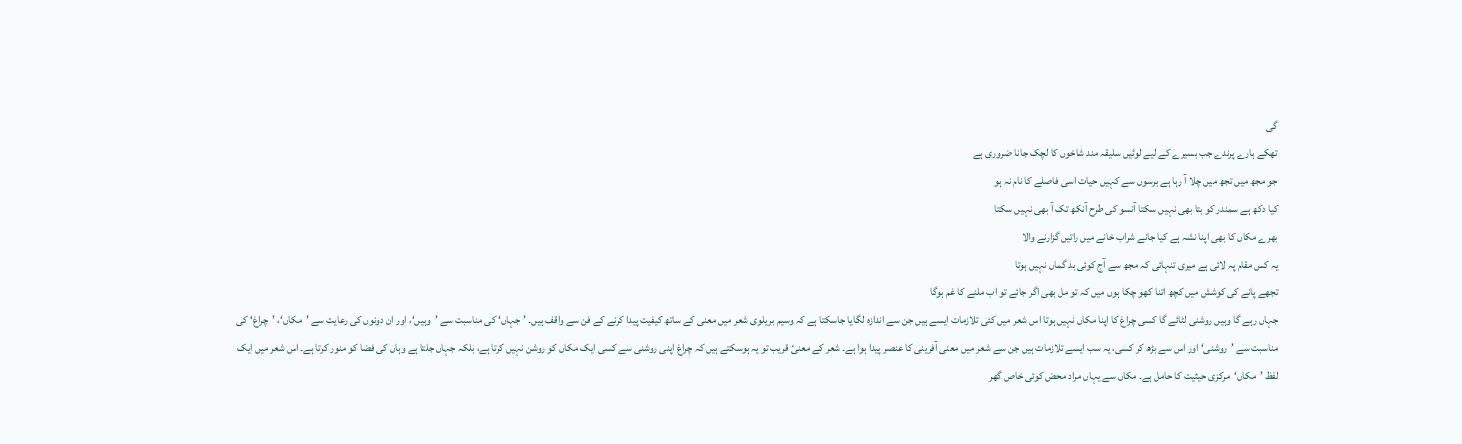گی
تھکے ہارے پرندے جب بسیرے کے لیے لوٹیں سلیقہ مند شاخوں کا لچک جانا ضروری ہے
جو مجھ میں تجھ میں چلا آ رہا ہے برسوں سے کہیں حیات اسی فاصلے کا نام نہ ہو
کیا دکھ ہے سمندر کو بتا بھی نہیں سکتا آنسو کی طرح آنکھ تک آ بھی نہیں سکتا
بھرے مکاں کا بھی اپنا نشہ ہے کیا جانے شراب خانے میں راتیں گزارنے والا
یہ کس مقام پہ لائی ہے میری تنہائی کہ مجھ سے آج کوئی بد گماں نہیں ہوتا
تجھے پانے کی کوشش میں کچھ اتنا کھو چکا ہوں میں کہ تو مل بھی اگر جائے تو اب ملنے کا غم ہوگا
جہاں رہے گا وہیں روشنی لٹائے گا کسی چراغ کا اپنا مکاں نہیں ہوتا اس شعر میں کئی تلازمات ایسے ہیں جن سے اندازہ لگایا جاسکتا ہے کہ وسیم بریلوی شعر میں معنی کے ساتھ کیفیت پیدا کرنے کے فن سے واقف ہیں۔ ’جہاں‘ کی مناسبت سے ’وہیں‘، اور ان دونوں کی رعایت سے ’مکاں‘، ’چراغ‘ کی مناسبت سے ’روشنی‘ اور اس سے بڑھ کر کسی، یہ سب ایسے تلازمات ہیں جن سے شعر میں معنی آفرینی کا عنصر پیدا ہوا ہے۔ شعر کے معنیٔ قریب تو یہ ہوسکتے ہیں کہ چراغ اپنی روشنی سے کسی ایک مکاں کو روشن نہیں کرتا ہے، بلکہ جہاں جلتا ہے وہاں کی فضا کو منور کرتا ہے۔ اس شعر میں ایک لفظ ’مکاں‘مرکزی حیثیت کا حامل ہے۔ مکاں سے یہاں مراد محض کوئی خاص گھر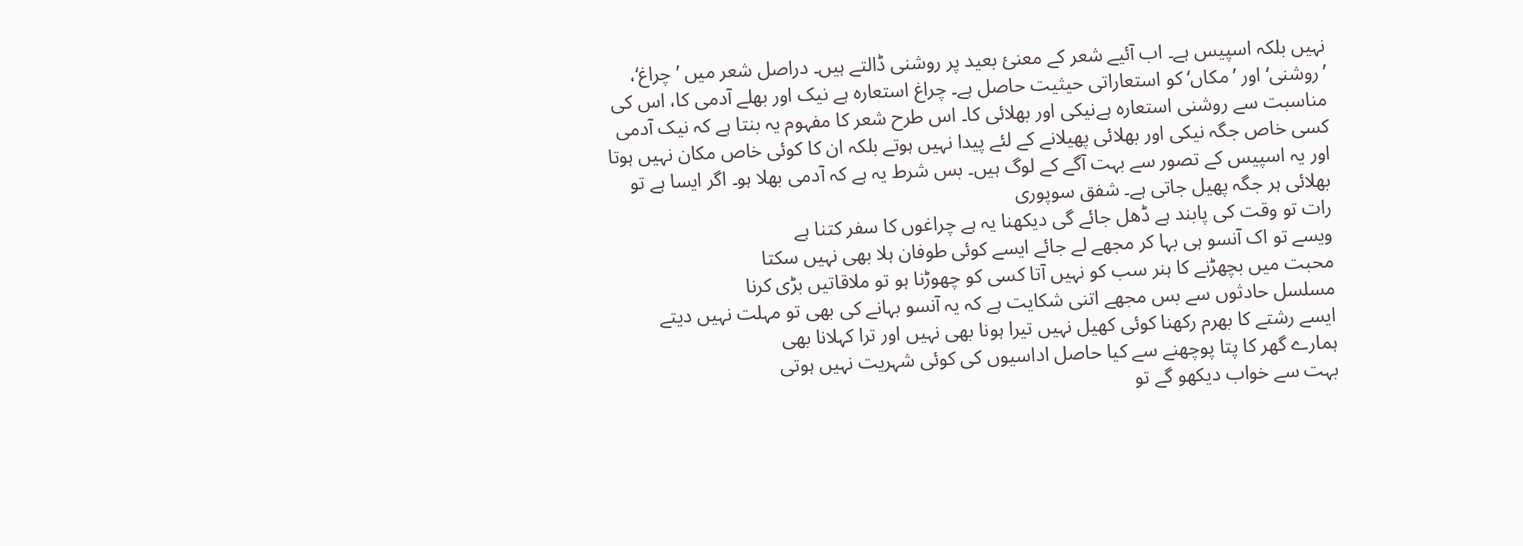نہیں بلکہ اسپیس ہے۔ اب آئیے شعر کے معنیٔ بعید پر روشنی ڈالتے ہیں۔ دراصل شعر میں ’چراغ‘، ’روشنی‘ اور ’مکاں‘ کو استعاراتی حیثیت حاصل ہے۔ چراغ استعارہ ہے نیک اور بھلے آدمی کا، اس کی مناسبت سے روشنی استعارہ ہےنیکی اور بھلائی کا۔ اس طرح شعر کا مفہوم یہ بنتا ہے کہ نیک آدمی کسی خاص جگہ نیکی اور بھلائی پھیلانے کے لئے پیدا نہیں ہوتے بلکہ ان کا کوئی خاص مکان نہیں ہوتا اور یہ اسپیس کے تصور سے بہت آگے کے لوگ ہیں۔ بس شرط یہ ہے کہ آدمی بھلا ہو۔ اگر ایسا ہے تو بھلائی ہر جگہ پھیل جاتی ہے۔ شفق سوپوری
رات تو وقت کی پابند ہے ڈھل جائے گی دیکھنا یہ ہے چراغوں کا سفر کتنا ہے
ویسے تو اک آنسو ہی بہا کر مجھے لے جائے ایسے کوئی طوفان ہلا بھی نہیں سکتا
محبت میں بچھڑنے کا ہنر سب کو نہیں آتا کسی کو چھوڑنا ہو تو ملاقاتیں بڑی کرنا
مسلسل حادثوں سے بس مجھے اتنی شکایت ہے کہ یہ آنسو بہانے کی بھی تو مہلت نہیں دیتے
ایسے رشتے کا بھرم رکھنا کوئی کھیل نہیں تیرا ہونا بھی نہیں اور ترا کہلانا بھی
ہمارے گھر کا پتا پوچھنے سے کیا حاصل اداسیوں کی کوئی شہریت نہیں ہوتی
بہت سے خواب دیکھو گے تو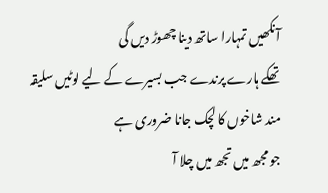آنکھیں تمہارا ساتھ دینا چھوڑ دیں گی
تھکے ہارے پرندے جب بسیرے کے لیے لوٹیں سلیقہ مند شاخوں کا لچک جانا ضروری ہے
جو مجھ میں تجھ میں چلا آ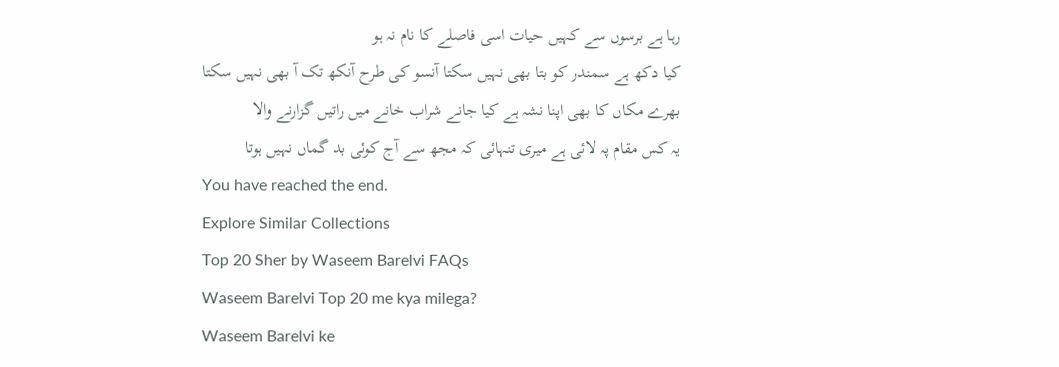رہا ہے برسوں سے کہیں حیات اسی فاصلے کا نام نہ ہو
کیا دکھ ہے سمندر کو بتا بھی نہیں سکتا آنسو کی طرح آنکھ تک آ بھی نہیں سکتا
بھرے مکاں کا بھی اپنا نشہ ہے کیا جانے شراب خانے میں راتیں گزارنے والا
یہ کس مقام پہ لائی ہے میری تنہائی کہ مجھ سے آج کوئی بد گماں نہیں ہوتا
You have reached the end.
Explore Similar Collections
Top 20 Sher by Waseem Barelvi FAQs
Waseem Barelvi Top 20 me kya milega?
Waseem Barelvi ke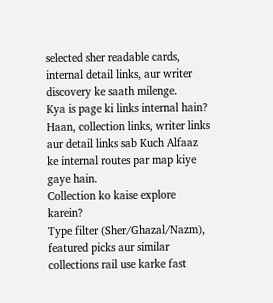selected sher readable cards, internal detail links, aur writer discovery ke saath milenge.
Kya is page ki links internal hain?
Haan, collection links, writer links aur detail links sab Kuch Alfaaz ke internal routes par map kiye gaye hain.
Collection ko kaise explore karein?
Type filter (Sher/Ghazal/Nazm), featured picks aur similar collections rail use karke fast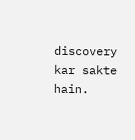discovery kar sakte hain.